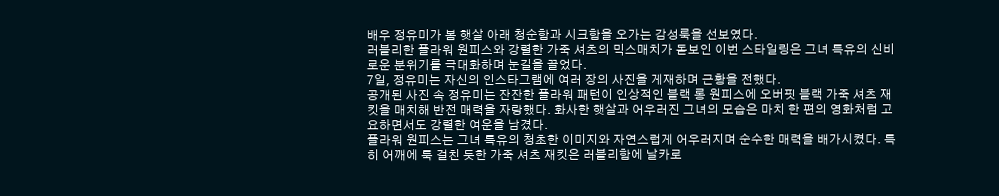배우 정유미가 봄 햇살 아래 청순함과 시크함을 오가는 감성룩을 선보였다.
러블리한 플라워 원피스와 강렬한 가죽 셔츠의 믹스매치가 돋보인 이번 스타일링은 그녀 특유의 신비로운 분위기를 극대화하며 눈길을 끌었다.
7일, 정유미는 자신의 인스타그램에 여러 장의 사진을 게재하며 근황을 전했다.
공개된 사진 속 정유미는 잔잔한 플라워 패턴이 인상적인 블랙 롱 원피스에 오버핏 블랙 가죽 셔츠 재킷을 매치해 반전 매력을 자랑했다. 화사한 햇살과 어우러진 그녀의 모습은 마치 한 편의 영화처럼 고요하면서도 강렬한 여운을 남겼다.
플라워 원피스는 그녀 특유의 청초한 이미지와 자연스럽게 어우러지며 순수한 매력을 배가시켰다. 특히 어깨에 툭 걸친 듯한 가죽 셔츠 재킷은 러블리함에 날카로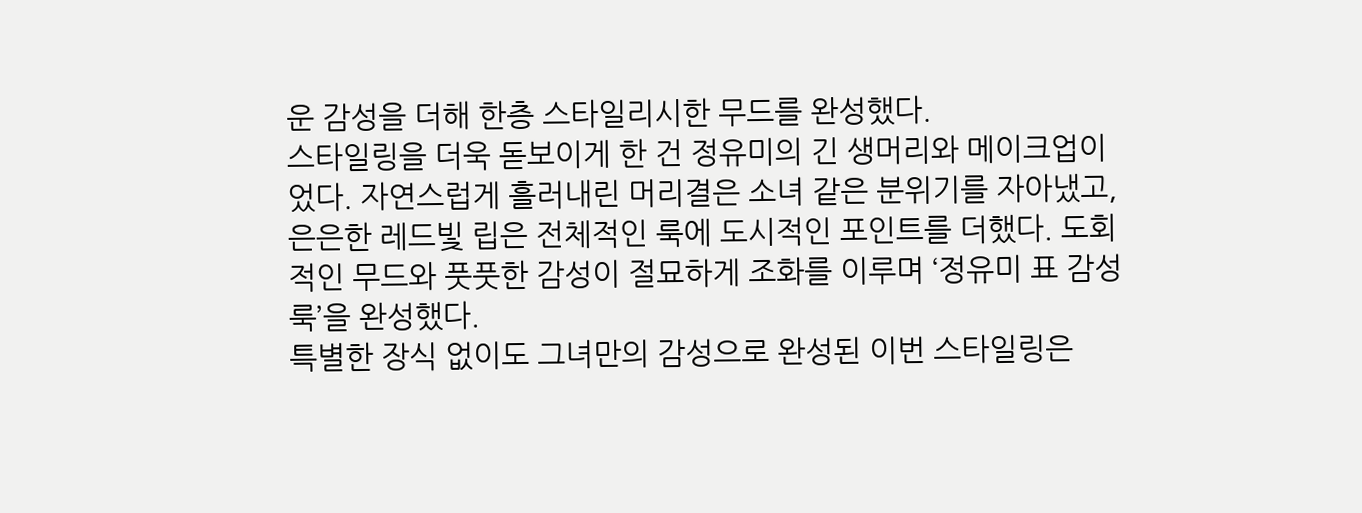운 감성을 더해 한층 스타일리시한 무드를 완성했다.
스타일링을 더욱 돋보이게 한 건 정유미의 긴 생머리와 메이크업이었다. 자연스럽게 흘러내린 머리결은 소녀 같은 분위기를 자아냈고, 은은한 레드빛 립은 전체적인 룩에 도시적인 포인트를 더했다. 도회적인 무드와 풋풋한 감성이 절묘하게 조화를 이루며 ‘정유미 표 감성룩’을 완성했다.
특별한 장식 없이도 그녀만의 감성으로 완성된 이번 스타일링은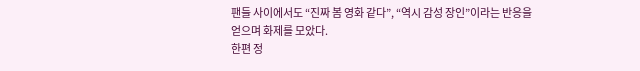팬들 사이에서도 “진짜 봄 영화 같다”, “역시 감성 장인”이라는 반응을 얻으며 화제를 모았다.
한편 정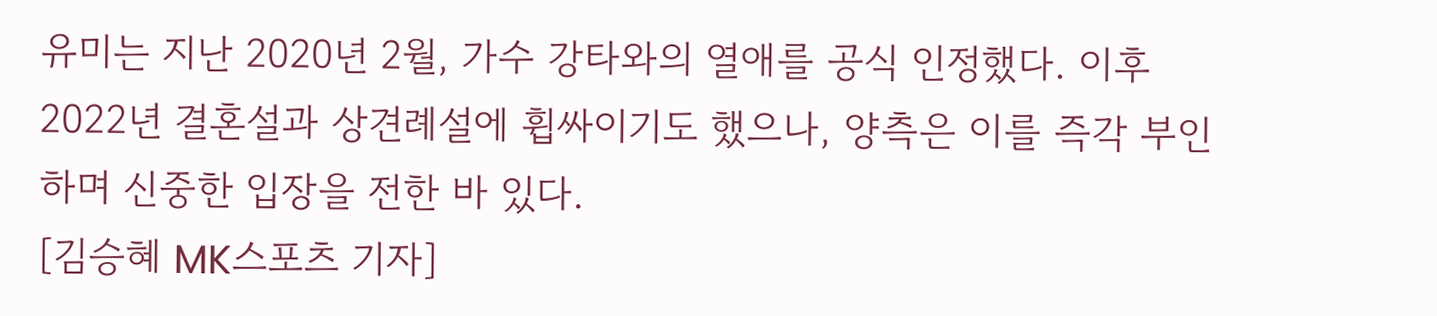유미는 지난 2020년 2월, 가수 강타와의 열애를 공식 인정했다. 이후 2022년 결혼설과 상견례설에 휩싸이기도 했으나, 양측은 이를 즉각 부인하며 신중한 입장을 전한 바 있다.
[김승혜 MK스포츠 기자]